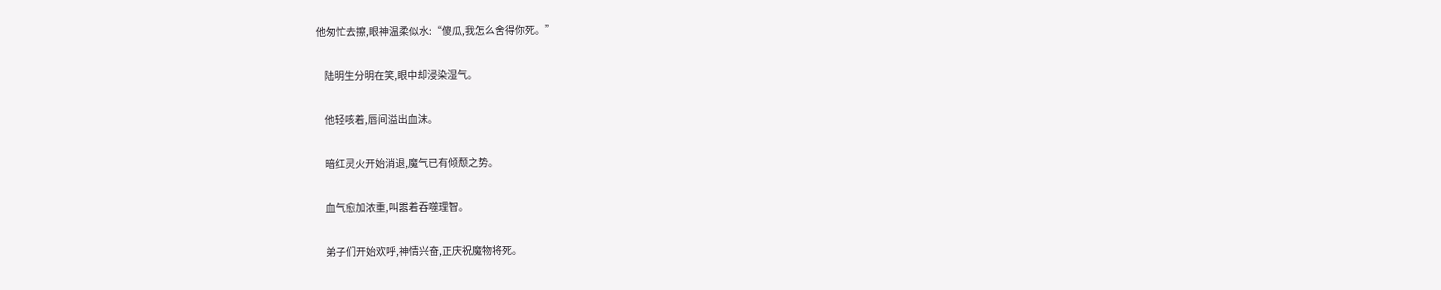他匆忙去擦,眼神温柔似水:“傻瓜,我怎么舍得你死。”

    陆明生分明在笑,眼中却浸染湿气。

    他轻咳着,唇间溢出血沫。

    暗红灵火开始消退,魔气已有倾颓之势。

    血气愈加浓重,叫嚣着吞噬理智。

    弟子们开始欢呼,神情兴奋,正庆祝魔物将死。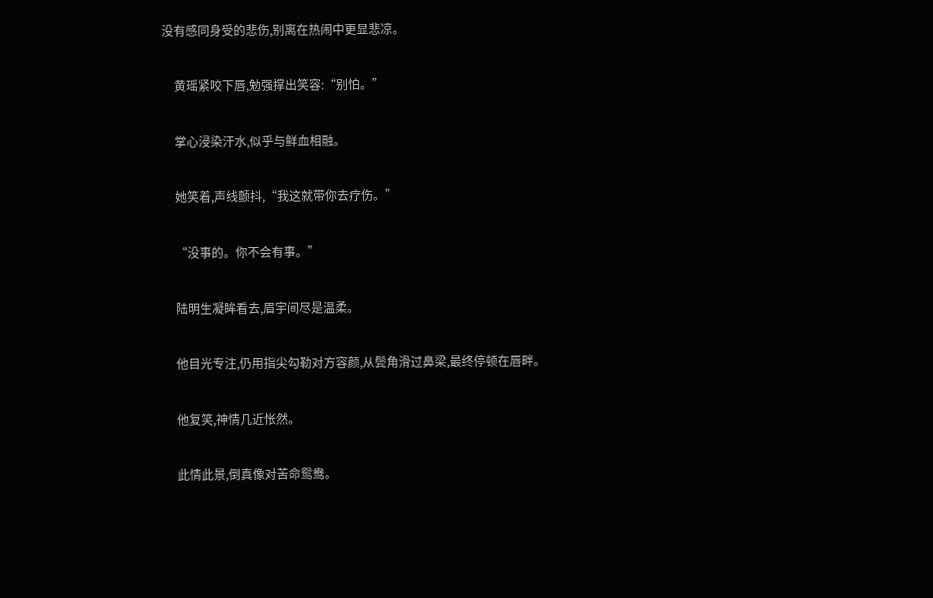没有感同身受的悲伤,别离在热闹中更显悲凉。

    黄瑶紧咬下唇,勉强撑出笑容:“别怕。”

    掌心浸染汗水,似乎与鲜血相融。

    她笑着,声线颤抖,“我这就带你去疗伤。”

    “没事的。你不会有事。”

    陆明生凝眸看去,眉宇间尽是温柔。

    他目光专注,仍用指尖勾勒对方容颜,从鬓角滑过鼻梁,最终停顿在唇畔。

    他复笑,神情几近怅然。

    此情此景,倒真像对苦命鸳鸯。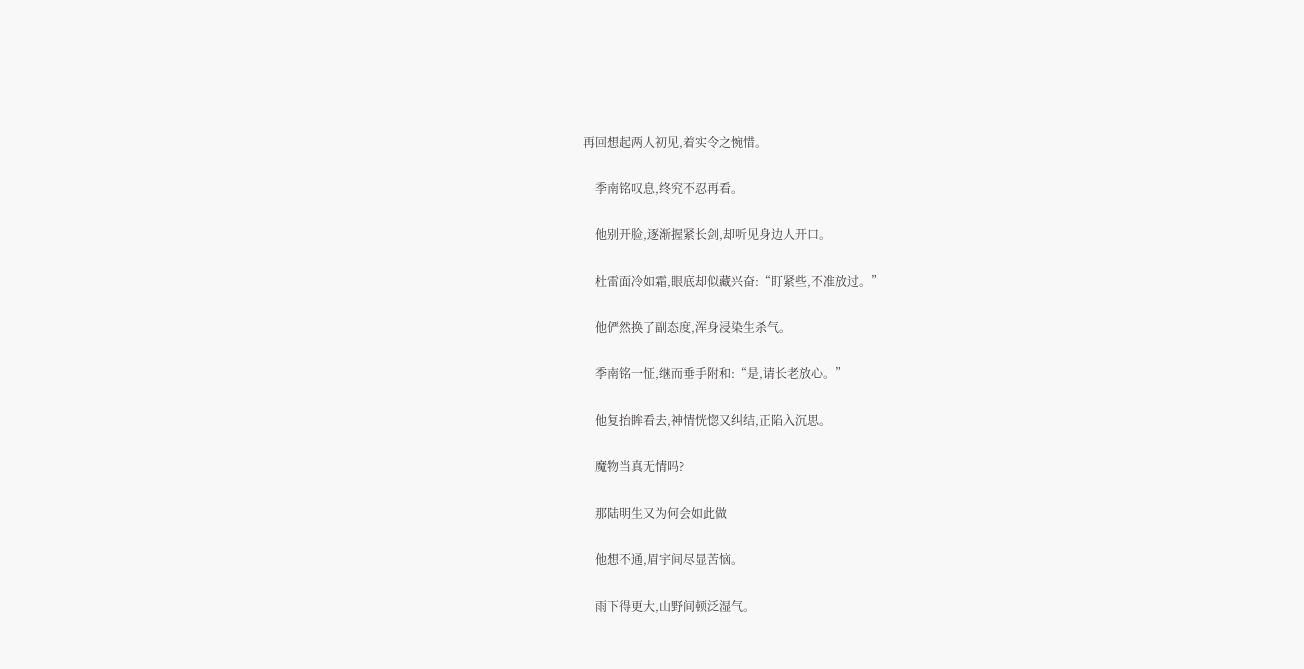再回想起两人初见,着实令之惋惜。

    季南铭叹息,终究不忍再看。

    他别开脸,逐渐握紧长剑,却听见身边人开口。

    杜雷面冷如霜,眼底却似藏兴奋:“盯紧些,不准放过。”

    他俨然换了副态度,浑身浸染生杀气。

    季南铭一怔,继而垂手附和:“是,请长老放心。”

    他复抬眸看去,神情恍惚又纠结,正陷入沉思。

    魔物当真无情吗?

    那陆明生又为何会如此做

    他想不通,眉宇间尽显苦恼。

    雨下得更大,山野间顿泛湿气。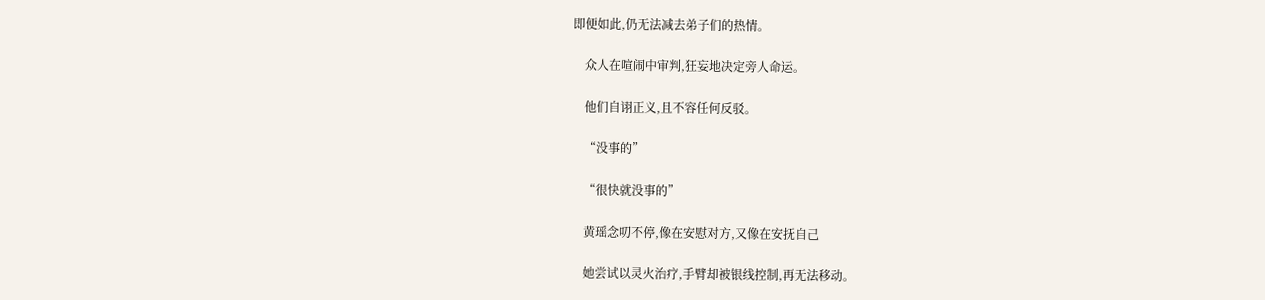即便如此,仍无法减去弟子们的热情。

    众人在喧闹中审判,狂妄地决定旁人命运。

    他们自诩正义,且不容任何反驳。

    “没事的”

    “很快就没事的”

    黄瑶念叨不停,像在安慰对方,又像在安抚自己

    她尝试以灵火治疗,手臂却被银线控制,再无法移动。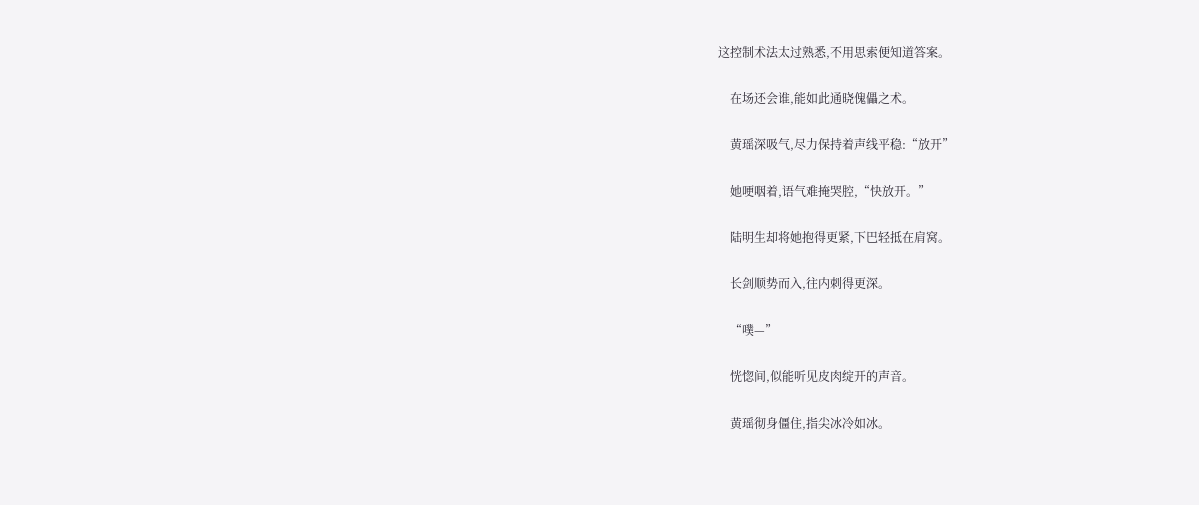这控制术法太过熟悉,不用思索便知道答案。

    在场还会谁,能如此通晓傀儡之术。

    黄瑶深吸气,尽力保持着声线平稳:“放开”

    她哽咽着,语气难掩哭腔,“快放开。”

    陆明生却将她抱得更紧,下巴轻抵在肩窝。

    长剑顺势而入,往内刺得更深。

    “噗—”

    恍惚间,似能听见皮肉绽开的声音。

    黄瑶彻身僵住,指尖冰冷如冰。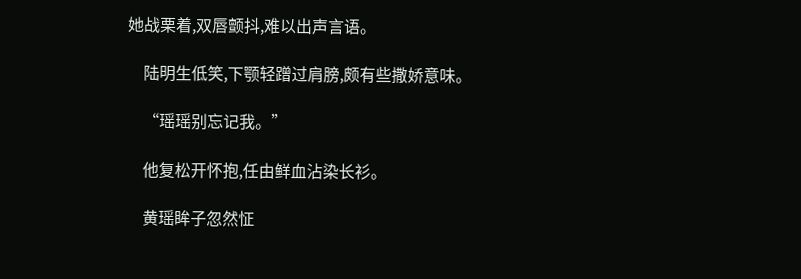她战栗着,双唇颤抖,难以出声言语。

    陆明生低笑,下颚轻蹭过肩膀,颇有些撒娇意味。

    “瑶瑶别忘记我。”

    他复松开怀抱,任由鲜血沾染长衫。

    黄瑶眸子忽然怔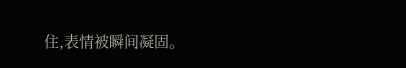住,表情被瞬间凝固。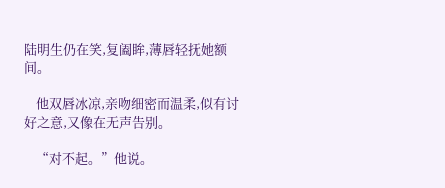陆明生仍在笑,复阖眸,薄唇轻抚她额间。

    他双唇冰凉,亲吻细密而温柔,似有讨好之意,又像在无声告别。

    “对不起。”他说。